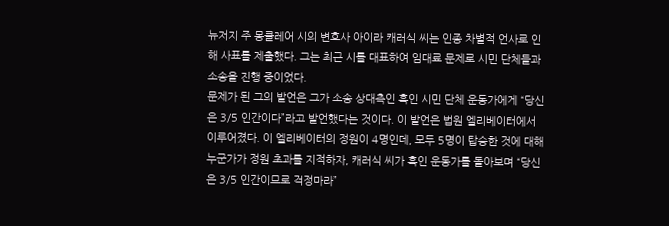뉴저지 주 몽클레어 시의 변호사 아이라 캐러식 씨는 인종 차별적 언사로 인해 사표를 제출했다. 그는 최근 시를 대표하여 임대료 문제로 시민 단체들과 소송을 진행 중이었다.
문제가 된 그의 발언은 그가 소송 상대측인 흑인 시민 단체 운동가에게 “당신은 3/5 인간이다”라고 발언했다는 것이다. 이 발언은 법원 엘리베이터에서 이루어졌다. 이 엘리베이터의 정원이 4명인데, 모두 5명이 탑승한 것에 대해 누군가가 정원 초과를 지적하자, 캐러식 씨가 흑인 운동가를 돌아보며 “당신은 3/5 인간이므로 걱정마라”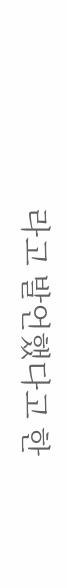라고 발언했다고 한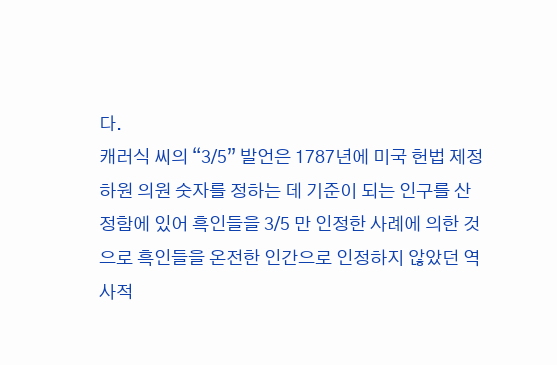다.
캐러식 씨의 “3/5” 발언은 1787년에 미국 헌법 제정 하원 의원 숫자를 정하는 데 기준이 되는 인구를 산정함에 있어 흑인들을 3/5 만 인정한 사례에 의한 것으로 흑인들을 온전한 인간으로 인정하지 않았던 역사적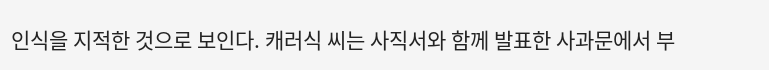인식을 지적한 것으로 보인다. 캐러식 씨는 사직서와 함께 발표한 사과문에서 부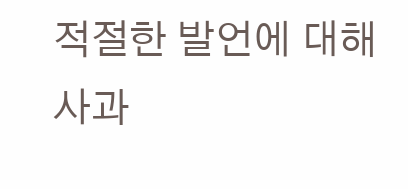적절한 발언에 대해 사과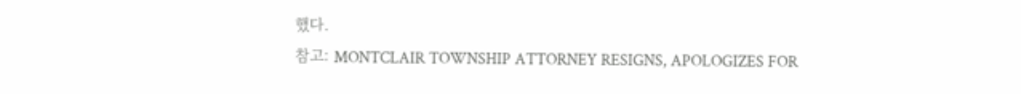했다.
참고: MONTCLAIR TOWNSHIP ATTORNEY RESIGNS, APOLOGIZES FOR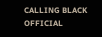CALLING BLACK OFFICIAL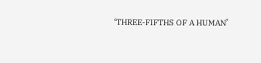‘THREE-FIFTHS OF A HUMAN’